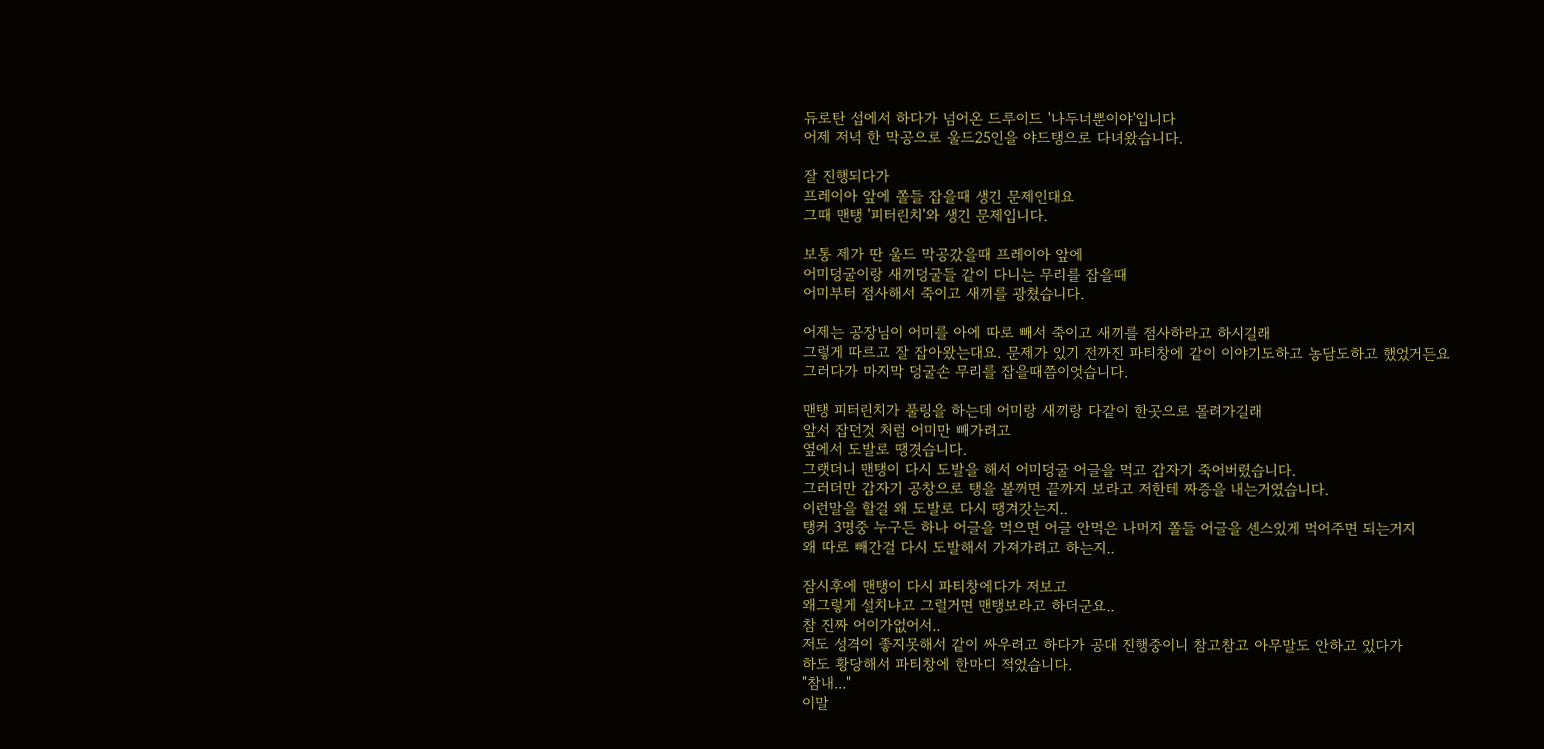듀로탄 섭에서 하다가 넘어온 드루이드 '나두너뿐이야'입니다
어제 저녁 한 막공으로 울드25인을 야드탱으로 다녀왔습니다.

잘 진행되다가
프레이아 앞에 쫄들 잡을때 생긴 문제인대요
그때 맨탱 '피터린치'와 생긴 문제입니다.

보통 제가 딴 울드 막공갔을때 프레이아 앞에
어미덩굴이랑 새끼덩굴들 같이 다니는 무리를 잡을때
어미부터 점사해서 죽이고 새끼를 광쳤습니다.

어제는 공장님이 어미를 아에 따로 빼서 죽이고 새끼를 점사하라고 하시길래
그렇게 따르고 잘 잡아왔는대요. 문제가 있기 전까진 파티창에 같이 이야기도하고 농담도하고 했었거든요
그러다가 마지막 덩굴손 무리를 잡을때쯤이엇습니다.

맨탱 피터린치가 풀링을 하는데 어미랑 새끼랑 다같이 한곳으로 몰려가길래
앞서 잡던것 처럼 어미만 빼가려고
옆에서 도발로 땡겻습니다.
그랫더니 맨탱이 다시 도발을 해서 어미덩굴 어글을 먹고 갑자기 죽어버렸습니다.
그러더만 갑자기 공창으로 탱을 볼꺼면 끝까지 보라고 저한테 짜증을 내는거였습니다.
이런말을 할걸 왜 도발로 다시 땡겨갓는지..
탱커 3명중 누구든 하나 어글을 먹으면 어글 안먹은 나머지 쫄들 어글을 센스있게 먹어주면 되는거지
왜 따로 빼간걸 다시 도발해서 가져가려고 하는지..

잠시후에 맨탱이 다시 파티창에다가 저보고
왜그렇게 설치냐고 그럴거면 맨탱보라고 하더군요..
참 진짜 어이가없어서..
저도 성격이 좋지못해서 같이 싸우려고 하다가 공대 진행중이니 참고참고 아무말도 안하고 있다가
하도 황당해서 파티창에 한마디 적었습니다.
"참내..."
이말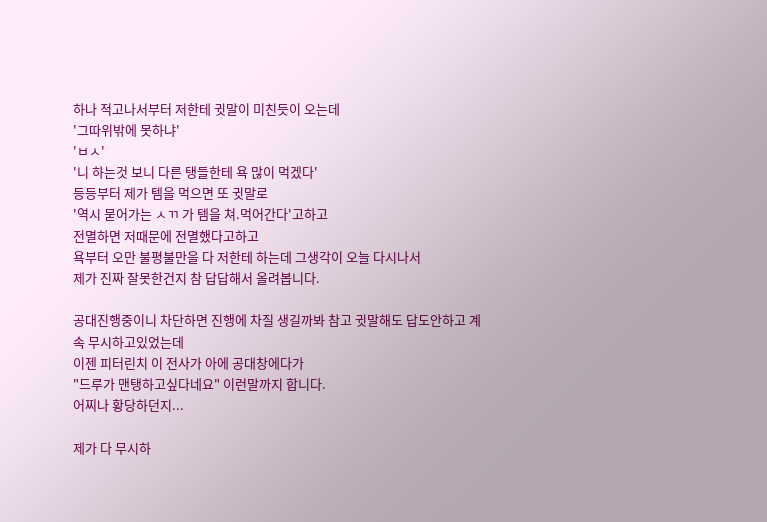하나 적고나서부터 저한테 귓말이 미친듯이 오는데
'그따위밖에 못하냐'
'ㅂㅅ'
'니 하는것 보니 다른 탱들한테 욕 많이 먹겠다'
등등부터 제가 템을 먹으면 또 귓말로
'역시 묻어가는 ㅅㄲ 가 템을 쳐.먹어간다'고하고
전멸하면 저때문에 전멸했다고하고
욕부터 오만 불평불만을 다 저한테 하는데 그생각이 오늘 다시나서
제가 진짜 잘못한건지 참 답답해서 올려봅니다.

공대진행중이니 차단하면 진행에 차질 생길까봐 참고 귓말해도 답도안하고 계속 무시하고있었는데
이젠 피터린치 이 전사가 아에 공대창에다가
"드루가 맨탱하고싶다네요" 이런말까지 합니다.
어찌나 황당하던지...

제가 다 무시하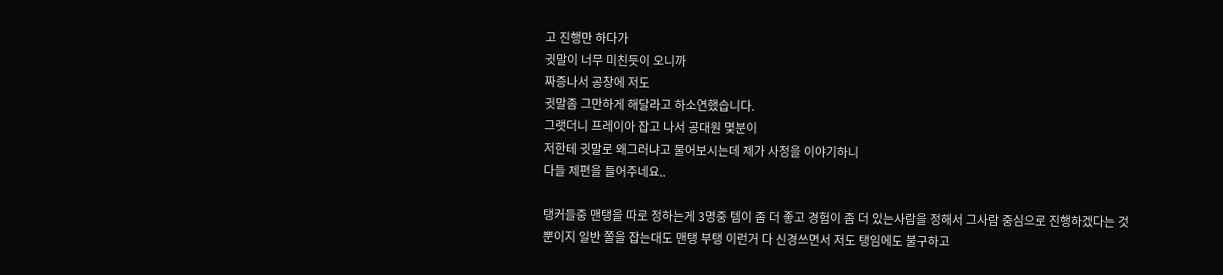고 진행만 하다가
귓말이 너무 미친듯이 오니까
짜증나서 공창에 저도
귓말좀 그만하게 해달라고 하소연했습니다.
그랫더니 프레이아 잡고 나서 공대원 몇분이
저한테 귓말로 왜그러냐고 물어보시는데 제가 사정을 이야기하니
다들 제편을 들어주네요..

탱커들중 맨탱을 따로 정하는게 3명중 템이 좀 더 좋고 경험이 좀 더 있는사람을 정해서 그사람 중심으로 진행하겠다는 것 뿐이지 일반 쫄을 잡는대도 맨탱 부탱 이런거 다 신경쓰면서 저도 탱임에도 불구하고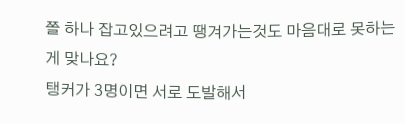쫄 하나 잡고있으려고 땡겨가는것도 마음대로 못하는게 맞나요?
탱커가 3명이면 서로 도발해서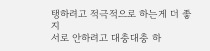탱하려고 적극적으로 하는게 더 좋지
서로 안하려고 대충대충 하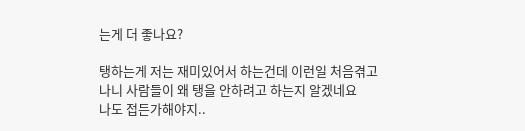는게 더 좋나요?

탱하는게 저는 재미있어서 하는건데 이런일 처음겪고나니 사람들이 왜 탱을 안하려고 하는지 알겠네요
나도 접든가해야지..